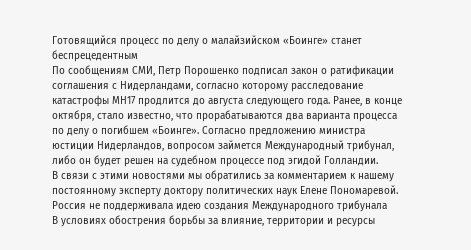Готовящийся процесс по делу о малайзийском «Боинге» станет беспрецедентным
По сообщениям СМИ, Петр Порошенко подписал закон о ратификации соглашения с Нидерландами, согласно которому расследование катастрофы МН17 продлится до августа следующего года. Ранее, в конце октября, стало известно, что прорабатываются два варианта процесса по делу о погибшем «Боинге». Согласно предложению министра юстиции Нидерландов, вопросом займется Международный трибунал, либо он будет решен на судебном процессе под эгидой Голландии.
В связи с этими новостями мы обратились за комментарием к нашему постоянному эксперту доктору политических наук Елене Пономаревой.
Россия не поддерживала идею создания Международного трибунала
В условиях обострения борьбы за влияние, территории и ресурсы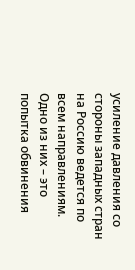усиление давления со стороны западных стран на Россию ведется по всем направлениям. Одно из них – это попытка обвинения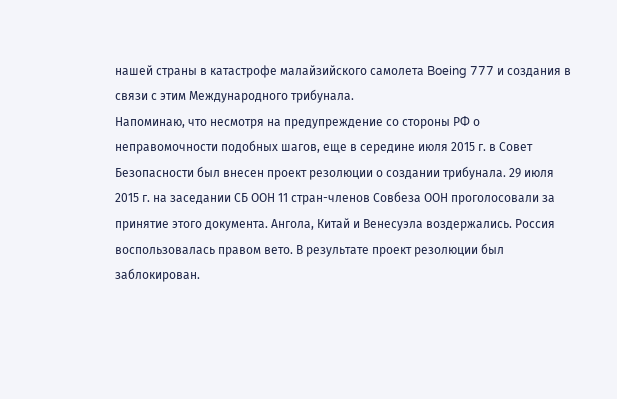нашей страны в катастрофе малайзийского самолета Boeing 777 и создания в связи с этим Международного трибунала.
Напоминаю, что несмотря на предупреждение со стороны РФ о неправомочности подобных шагов, еще в середине июля 2015 г. в Совет Безопасности был внесен проект резолюции о создании трибунала. 29 июля 2015 г. на заседании СБ ООН 11 стран-членов Совбеза ООН проголосовали за принятие этого документа. Ангола, Китай и Венесуэла воздержались. Россия воспользовалась правом вето. В результате проект резолюции был заблокирован.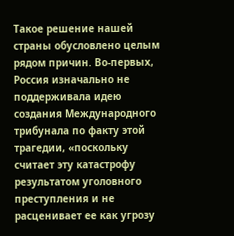Такое решение нашей страны обусловлено целым рядом причин. Во-первых, Россия изначально не поддерживала идею создания Международного трибунала по факту этой трагедии, «поскольку считает эту катастрофу результатом уголовного преступления и не расценивает ее как угрозу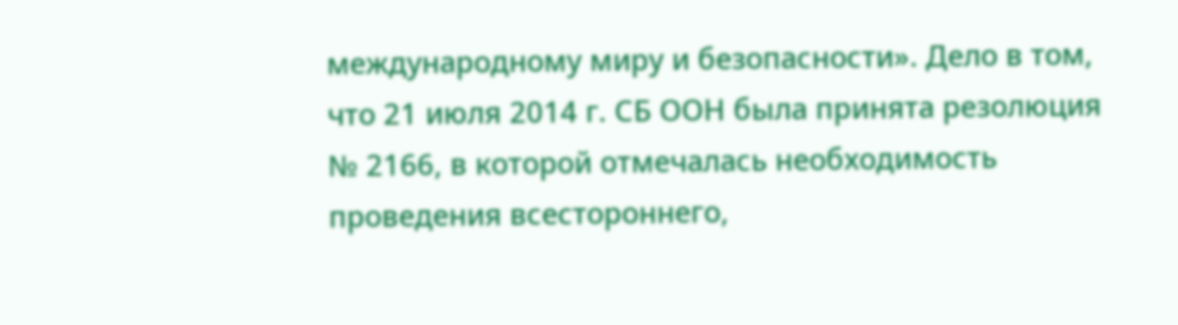международному миру и безопасности». Дело в том, что 21 июля 2014 г. СБ ООН была принята резолюция № 2166, в которой отмечалась необходимость проведения всестороннего,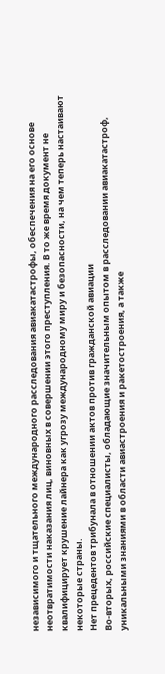независимого и тщательного международного расследования авиакатастрофы, обеспечения на его основе неотвратимости наказания лиц, виновных в совершении этого преступления. В то же время документ не квалифицирует крушение лайнера как угрозу международному миру и безопасности, на чем теперь настаивают некоторые страны.
Нет прецедентов трибунала в отношении актов против гражданской авиации
Во-вторых, российские специалисты, обладающие значительным опытом в расследовании авиакатастроф, уникальными знаниями в области авиастроения и ракетостроения, а также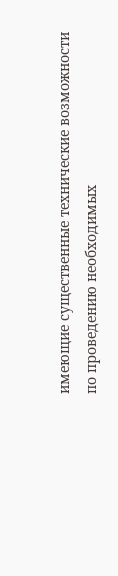имеющие существенные технические возможности по проведению необходимых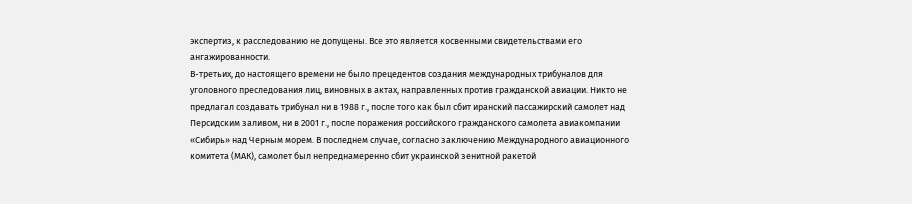экспертиз, к расследованию не допущены. Все это является косвенными свидетельствами его ангажированности.
В-третьих, до настоящего времени не было прецедентов создания международных трибуналов для уголовного преследования лиц, виновных в актах, направленных против гражданской авиации. Никто не предлагал создавать трибунал ни в 1988 г., после того как был сбит иранский пассажирский самолет над Персидским заливом, ни в 2001 г., после поражения российского гражданского самолета авиакомпании «Сибирь» над Черным морем. В последнем случае, согласно заключению Международного авиационного комитета (МАК), самолет был непреднамеренно сбит украинской зенитной ракетой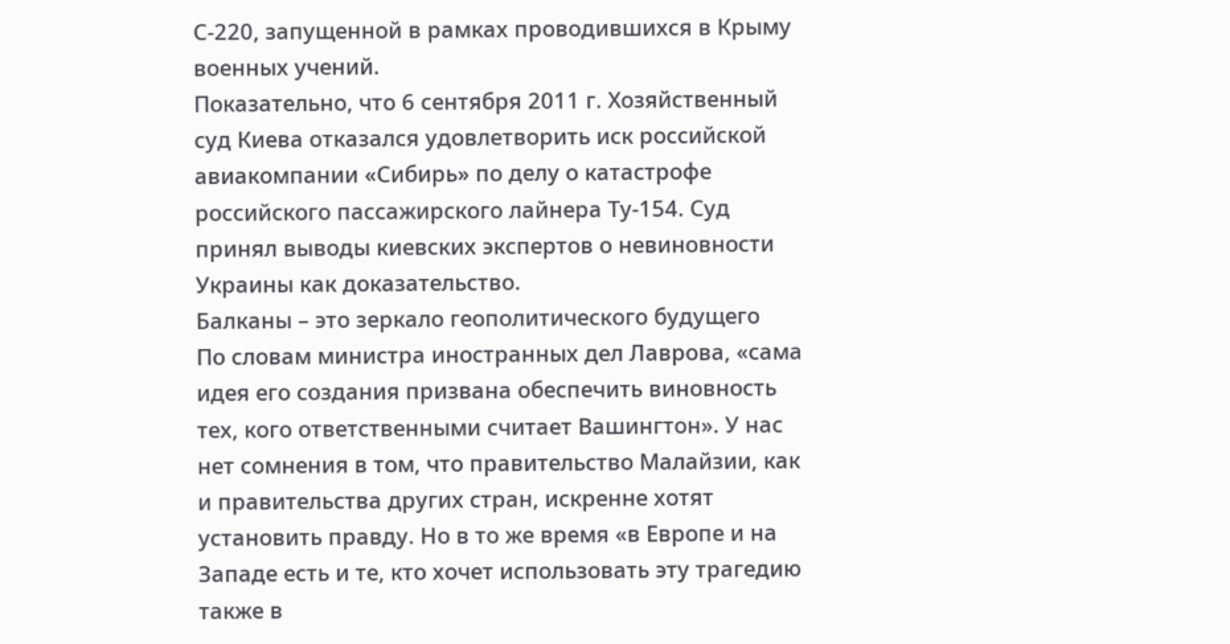С-220, запущенной в рамках проводившихся в Крыму военных учений.
Показательно, что 6 сентября 2011 г. Хозяйственный суд Киева отказался удовлетворить иск российской авиакомпании «Сибирь» по делу о катастрофе российского пассажирского лайнера Ту‑154. Суд принял выводы киевских экспертов о невиновности Украины как доказательство.
Балканы – это зеркало геополитического будущего
По словам министра иностранных дел Лаврова, «сама идея его создания призвана обеспечить виновность тех, кого ответственными считает Вашингтон». У нас нет сомнения в том, что правительство Малайзии, как и правительства других стран, искренне хотят установить правду. Но в то же время «в Европе и на Западе есть и те, кто хочет использовать эту трагедию также в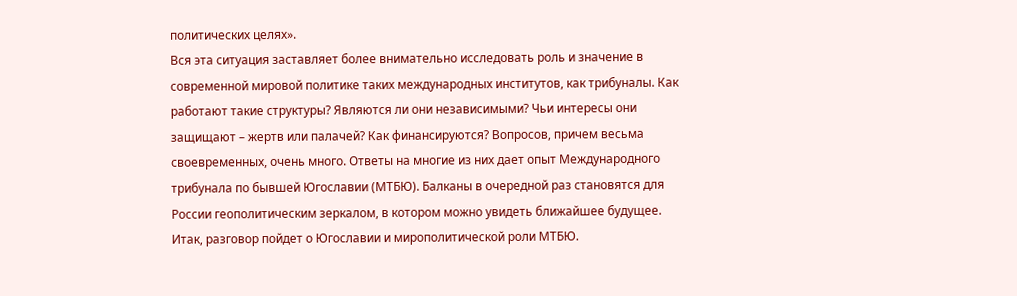политических целях».
Вся эта ситуация заставляет более внимательно исследовать роль и значение в современной мировой политике таких международных институтов, как трибуналы. Как работают такие структуры? Являются ли они независимыми? Чьи интересы они защищают – жертв или палачей? Как финансируются? Вопросов, причем весьма своевременных, очень много. Ответы на многие из них дает опыт Международного трибунала по бывшей Югославии (МТБЮ). Балканы в очередной раз становятся для России геополитическим зеркалом, в котором можно увидеть ближайшее будущее.
Итак, разговор пойдет о Югославии и мирополитической роли МТБЮ.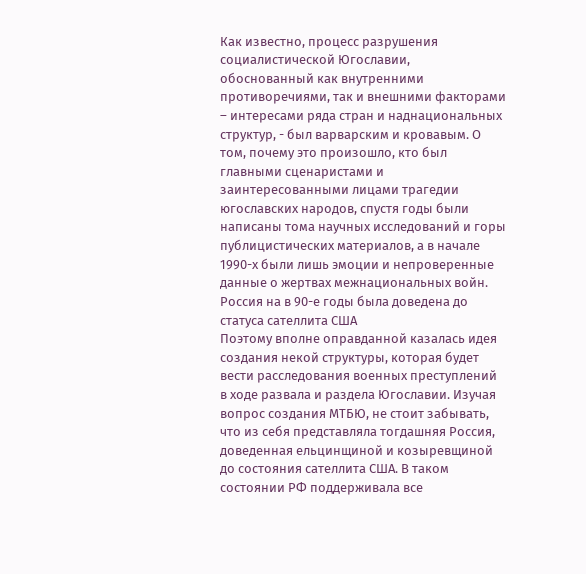Как известно, процесс разрушения социалистической Югославии, обоснованный как внутренними противоречиями, так и внешними факторами – интересами ряда стран и наднациональных структур, - был варварским и кровавым. О том, почему это произошло, кто был главными сценаристами и заинтересованными лицами трагедии югославских народов, спустя годы были написаны тома научных исследований и горы публицистических материалов, а в начале 1990-х были лишь эмоции и непроверенные данные о жертвах межнациональных войн.
Россия на в 90-е годы была доведена до статуса сателлита США
Поэтому вполне оправданной казалась идея создания некой структуры, которая будет вести расследования военных преступлений в ходе развала и раздела Югославии. Изучая вопрос создания МТБЮ, не стоит забывать, что из себя представляла тогдашняя Россия, доведенная ельцинщиной и козыревщиной до состояния сателлита США. В таком состоянии РФ поддерживала все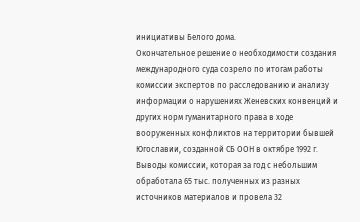инициативы Белого дома.
Окончательное решение о необходимости создания международного суда созрело по итогам работы комиссии экспертов по расследованию и анализу информации о нарушениях Женевских конвенций и других норм гуманитарного права в ходе вооруженных конфликтов на территории бывшей Югославии, созданной СБ ООН в октябре 1992 г. Выводы комиссии, которая за год с небольшим обработала 65 тыс. полученных из разных источников материалов и провела 32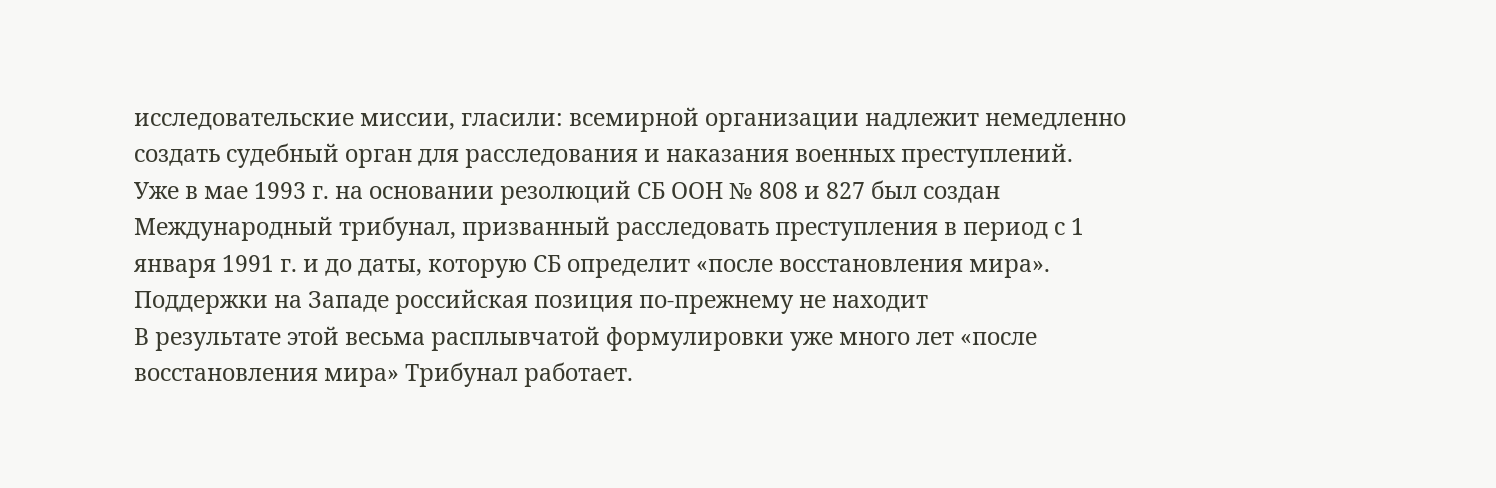исследовательские миссии, гласили: всемирной организации надлежит немедленно создать судебный орган для расследования и наказания военных преступлений.
Уже в мае 1993 г. на основании резолюций СБ ООН № 808 и 827 был создан Международный трибунал, призванный расследовать преступления в период с 1 января 1991 г. и до даты, которую СБ определит «после восстановления мира».
Поддержки на Западе российская позиция по-прежнему не находит
В результате этой весьма расплывчатой формулировки уже много лет «после восстановления мира» Трибунал работает.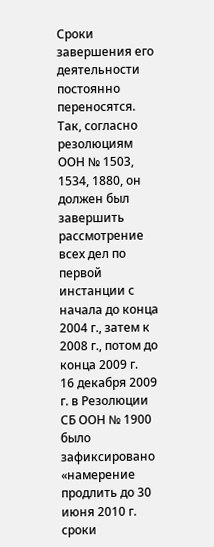Сроки завершения его деятельности постоянно переносятся. Так, согласно резолюциям ООН № 1503, 1534, 1880, он должен был завершить рассмотрение всех дел по первой инстанции с начала до конца 2004 г., затем к 2008 г., потом до конца 2009 г.
16 декабря 2009 г. в Резолюции СБ ООН № 1900 было зафиксировано «намерение продлить до 30 июня 2010 г. сроки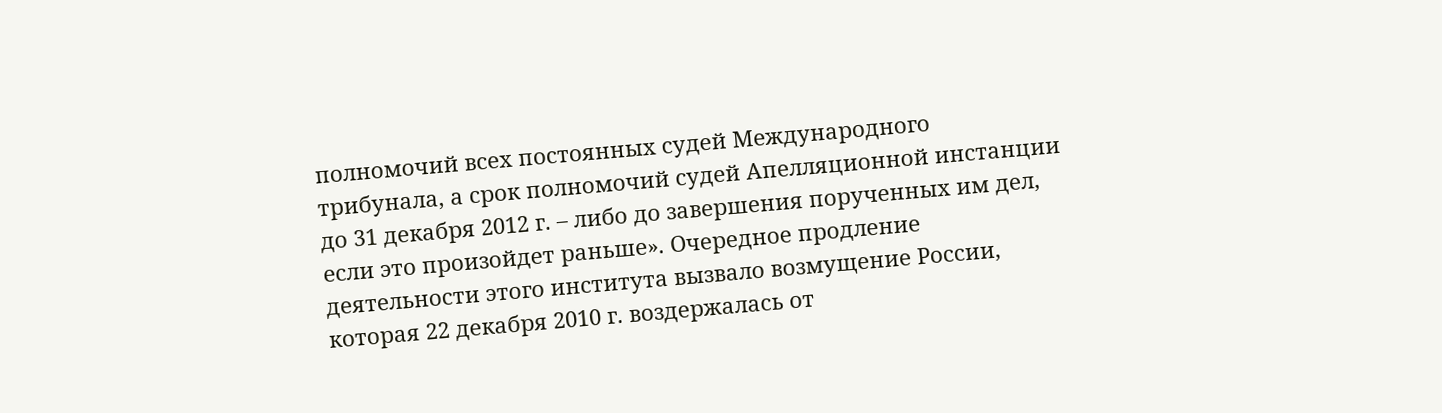полномочий всех постоянных судей Международного трибунала, а срок полномочий судей Апелляционной инстанции до 31 декабря 2012 г. – либо до завершения порученных им дел, если это произойдет раньше». Очередное продление деятельности этого института вызвало возмущение России, которая 22 декабря 2010 г. воздержалась от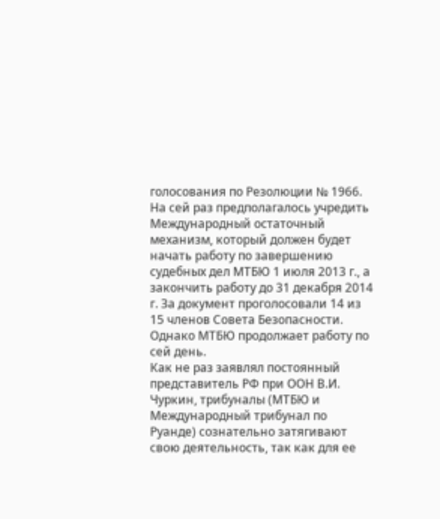голосования по Резолюции № 1966.
На сей раз предполагалось учредить Международный остаточный механизм, который должен будет начать работу по завершению судебных дел МТБЮ 1 июля 2013 г., а закончить работу до 31 декабря 2014 г. За документ проголосовали 14 из 15 членов Совета Безопасности. Однако МТБЮ продолжает работу по сей день.
Как не раз заявлял постоянный представитель РФ при ООН В.И. Чуркин, трибуналы (МТБЮ и Международный трибунал по Руанде) сознательно затягивают свою деятельность, так как для ее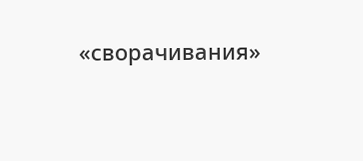«сворачивания»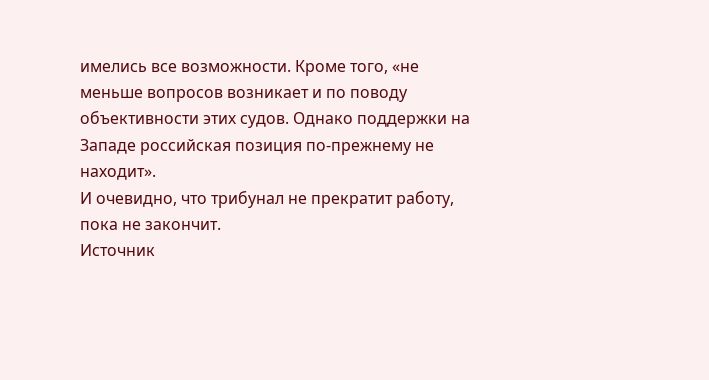имелись все возможности. Кроме того, «не меньше вопросов возникает и по поводу объективности этих судов. Однако поддержки на Западе российская позиция по-прежнему не находит».
И очевидно, что трибунал не прекратит работу, пока не закончит.
Источник